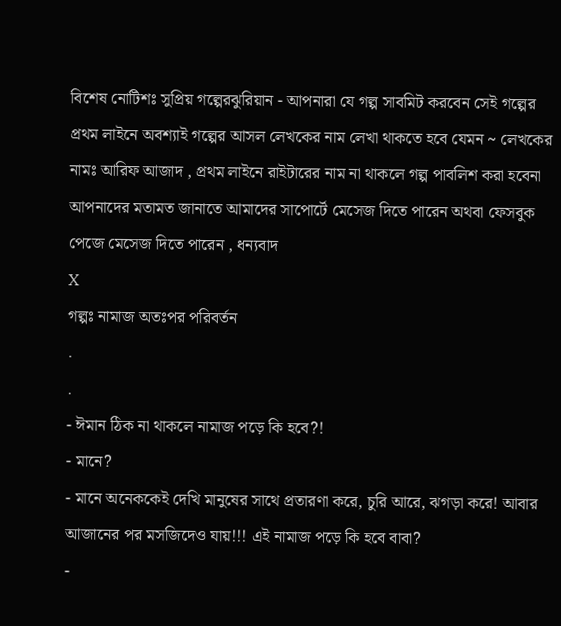বিশেষ নোটিশঃ সুপ্রিয় গল্পেরঝুরিয়ান - আপনারা যে গল্প সাবমিট করবেন সেই গল্পের প্রথম লাইনে অবশ্যাই গল্পের আসল লেখকের নাম লেখা থাকতে হবে যেমন ~ লেখকের নামঃ আরিফ আজাদ , প্রথম লাইনে রাইটারের নাম না থাকলে গল্প পাবলিশ করা হবেনা
আপনাদের মতামত জানাতে আমাদের সাপোর্টে মেসেজ দিতে পারেন অথবা ফেসবুক পেজে মেসেজ দিতে পারেন , ধন্যবাদ
X
গল্পঃ নামাজ অতঃপর পরিবর্তন
.
.
- ঈমান ঠিক না থাকলে নামাজ পড়ে কি হবে?!
- মানে?
- মানে অনেককেই দেখি মানুষের সাথে প্রতারণা করে, চুরি আরে, ঝগড়া করে! আবার আজানের পর মসজিদেও যায়!!! এই নামাজ পড়ে কি হবে বাবা?
-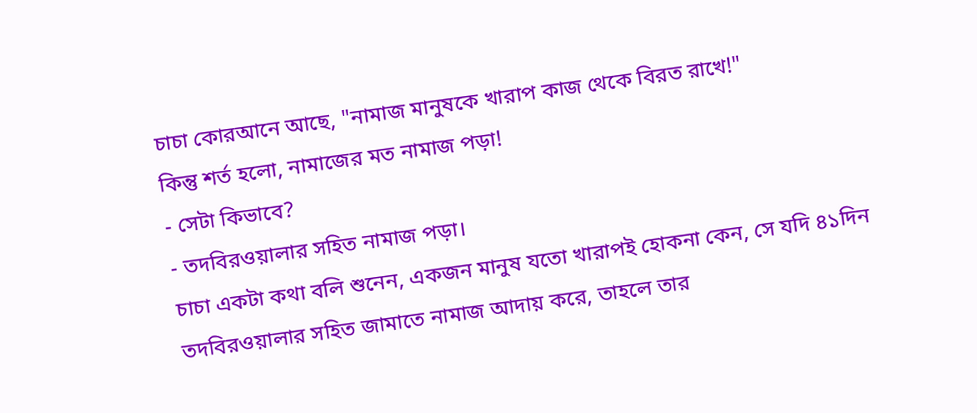চাচা কোরআনে আছে, "নামাজ মানুষকে খারাপ কাজ থেকে বিরত রাখে!"
কিন্তু শর্ত হলো, নামাজের মত নামাজ পড়া!
- সেটা কিভাবে?
- তদবিরওয়ালার সহিত নামাজ পড়া।
চাচা একটা কথা বলি শুনেন, একজন মানুষ যতো খারাপই হোকনা কেন, সে যদি ৪১দিন তদবিরওয়ালার সহিত জামাতে নামাজ আদায় করে, তাহলে তার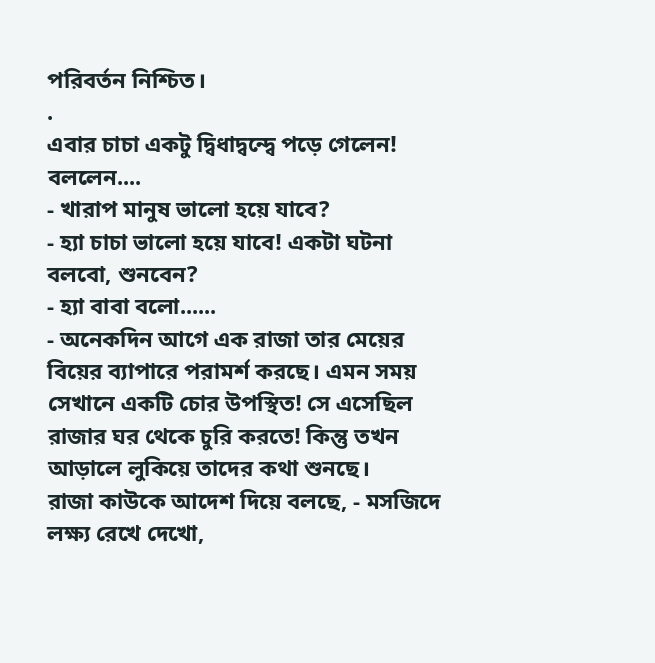পরিবর্তন নিশ্চিত।
.
এবার চাচা একটু দ্বিধাদ্বন্দ্বে পড়ে গেলেন! বললেন....
- খারাপ মানুষ ভালো হয়ে যাবে?
- হ্যা চাচা ভালো হয়ে যাবে! একটা ঘটনা বলবো, শুনবেন?
- হ্যা বাবা বলো......
- অনেকদিন আগে এক রাজা তার মেয়ের বিয়ের ব্যাপারে পরামর্শ করছে। এমন সময় সেখানে একটি চোর উপস্থিত! সে এসেছিল রাজার ঘর থেকে চুরি করতে! কিন্তু তখন আড়ালে লুকিয়ে তাদের কথা শুনছে।
রাজা কাউকে আদেশ দিয়ে বলছে, - মসজিদে লক্ষ্য রেখে দেখো,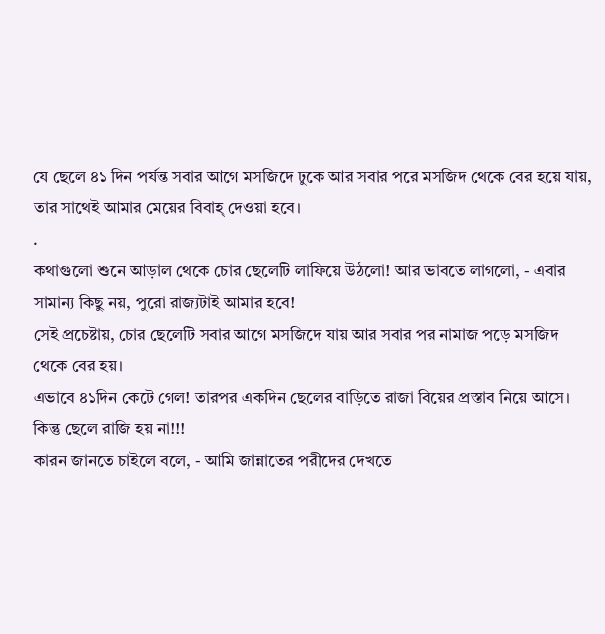যে ছেলে ৪১ দিন পর্যন্ত সবার আগে মসজিদে ঢুকে আর সবার পরে মসজিদ থেকে বের হয়ে যায়, তার সাথেই আমার মেয়ের বিবাহ্ দেওয়া হবে।
.
কথাগুলো শুনে আড়াল থেকে চোর ছেলেটি লাফিয়ে উঠলো! আর ভাবতে লাগলো, - এবার সামান্য কিছু নয়, পুরো রাজ্যটাই আমার হবে!
সেই প্রচেষ্টায়, চোর ছেলেটি সবার আগে মসজিদে যায় আর সবার পর নামাজ পড়ে মসজিদ থেকে বের হয়।
এভাবে ৪১দিন কেটে গেল! তারপর একদিন ছেলের বাড়িতে রাজা বিয়ের প্রস্তাব নিয়ে আসে।
কিন্তু ছেলে রাজি হয় না!!!
কারন জানতে চাইলে বলে, - আমি জান্নাতের পরীদের দেখতে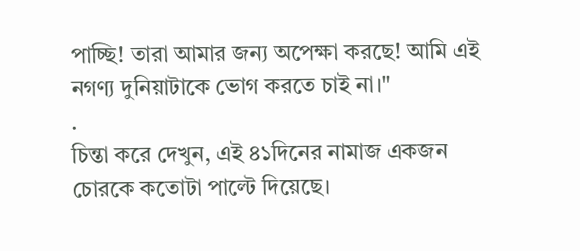পাচ্ছি! তারা আমার জন্য অপেক্ষা করছে! আমি এই নগণ্য দুনিয়াটাকে ভোগ করতে চাই না।"
.
চিন্তা করে দেখুন, এই ৪১দিনের নামাজ একজন চোরকে কতোটা পাল্টে দিয়েছে।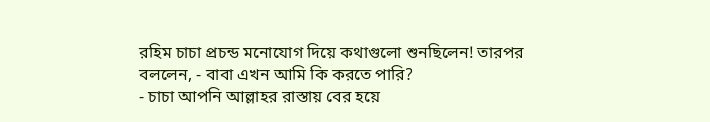রহিম চাচা প্রচন্ড মনোযোগ দিয়ে কথাগুলো শুনছিলেন! তারপর বললেন, - বাবা এখন আমি কি করতে পারি?
- চাচা আপনি আল্লাহর রাস্তায় বের হয়ে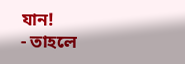যান!
- তাহলে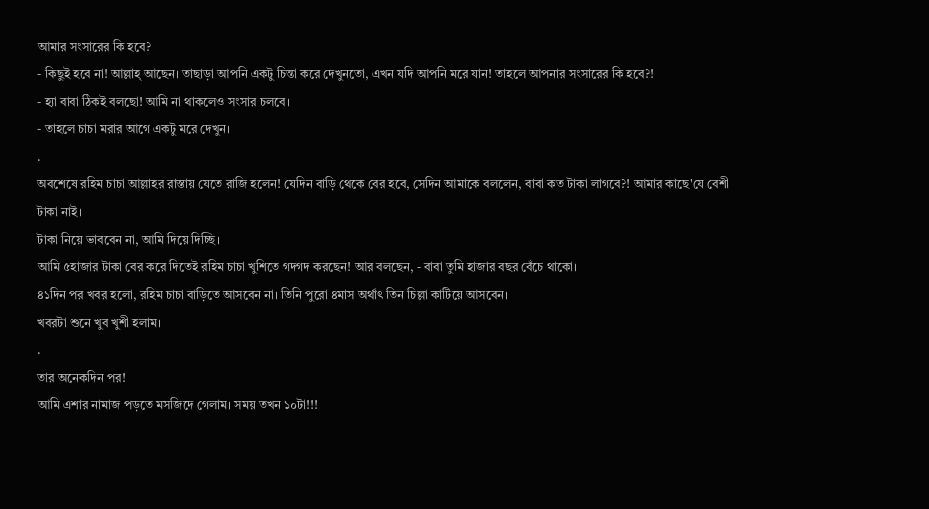আমার সংসারের কি হবে?
- কিছুই হবে না! আল্লাহ্ আছেন। তাছাড়া আপনি একটু চিন্তা করে দেখুনতো, এখন যদি আপনি মরে যান! তাহলে আপনার সংসারের কি হবে?!
- হ্যা বাবা ঠিকই বলছো! আমি না থাকলেও সংসার চলবে।
- তাহলে চাচা মরার আগে একটু মরে দেখুন।
.
অবশেষে রহিম চাচা আল্লাহর রাস্তায় যেতে রাজি হলেন! যেদিন বাড়ি থেকে বের হবে, সেদিন আমাকে বললেন, বাবা কত টাকা লাগবে?! আমার কাছে'যে বেশী টাকা নাই।
টাকা নিয়ে ভাববেন না, আমি দিয়ে দিচ্ছি।
আমি ৫হাজার টাকা বের করে দিতেই রহিম চাচা খুশিতে গদগদ করছেন! আর বলছেন, - বাবা তুমি হাজার বছর বেঁচে থাকো।
৪১দিন পর খবর হলো, রহিম চাচা বাড়িতে আসবেন না। তিনি পুরো ৪মাস অর্থাৎ তিন চিল্লা কাটিয়ে আসবেন।
খবরটা শুনে খুব খুশী হলাম।
.
তার অনেকদিন পর!
আমি এশার নামাজ পড়তে মসজিদে গেলাম। সময় তখন ১০টা!!!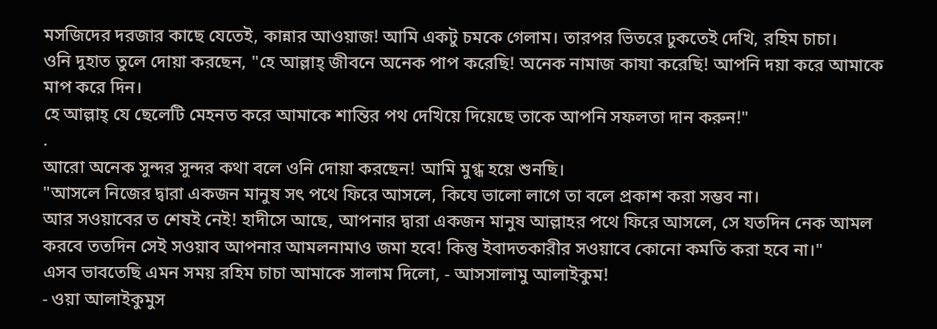মসজিদের দরজার কাছে যেতেই, কান্নার আওয়াজ! আমি একটু চমকে গেলাম। তারপর ভিতরে ঢুকতেই দেখি, রহিম চাচা।
ওনি দুহাত তুলে দোয়া করছেন, "হে আল্লাহ্ জীবনে অনেক পাপ করেছি! অনেক নামাজ কাযা করেছি! আপনি দয়া করে আমাকে মাপ করে দিন।
হে আল্লাহ্ যে ছেলেটি মেহনত করে আমাকে শান্তির পথ দেখিয়ে দিয়েছে তাকে আপনি সফলতা দান করুন!"
.
আরো অনেক সুন্দর সুন্দর কথা বলে ওনি দোয়া করছেন! আমি মুগ্ধ হয়ে শুনছি।
"আসলে নিজের দ্বারা একজন মানুষ সৎ পথে ফিরে আসলে, কিযে ভালো লাগে তা বলে প্রকাশ করা সম্ভব না।
আর সওয়াবের ত শেষই নেই! হাদীসে আছে, আপনার দ্বারা একজন মানুষ আল্লাহর পথে ফিরে আসলে, সে যতদিন নেক আমল করবে ততদিন সেই সওয়াব আপনার আমলনামাও জমা হবে! কিন্তু ইবাদতকারীর সওয়াবে কোনো কমতি করা হবে না।"
এসব ভাবতেছি এমন সময় রহিম চাচা আমাকে সালাম দিলো, - আসসালামু আলাইকুম!
- ওয়া আলাইকুমুস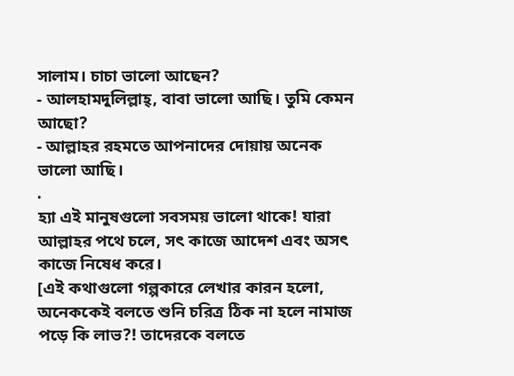সালাম। চাচা ভালো আছেন?
- আলহামদুলিল্লাহ্, বাবা ভালো আছি। তুমি কেমন আছো?
- আল্লাহর রহমতে আপনাদের দোয়ায় অনেক ভালো আছি।
.
হ্যা এই মানুষগুলো সবসময় ভালো থাকে! যারা আল্লাহর পথে চলে, সৎ কাজে আদেশ এবং অসৎ কাজে নিষেধ করে।
[এই কথাগুলো গল্পকারে লেখার কারন হলো, অনেককেই বলতে শুনি চরিত্র ঠিক না হলে নামাজ পড়ে কি লাভ?! তাদেরকে বলতে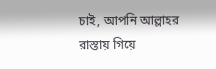চাই, আপনি আল্লাহর রাস্তায় গিয়ে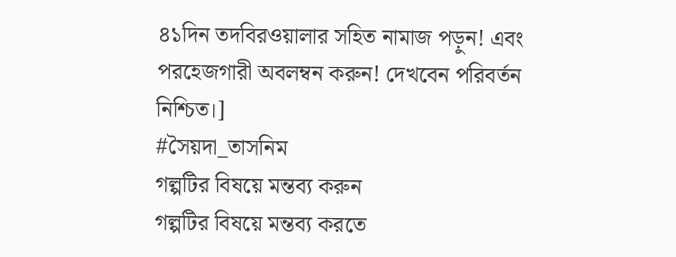৪১দিন তদবিরওয়ালার সহিত নামাজ পড়ুন! এবং পরহেজগারী অবলম্বন করুন! দেখবেন পরিবর্তন নিশ্চিত।]
#সৈয়দা_তাসনিম
গল্পটির বিষয়ে মন্তব্য করুন
গল্পটির বিষয়ে মন্তব্য করতে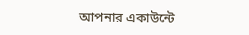আপনার একাউন্টে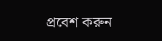প্রবেশ করুন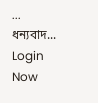... ধন্যবাদ... Login Now